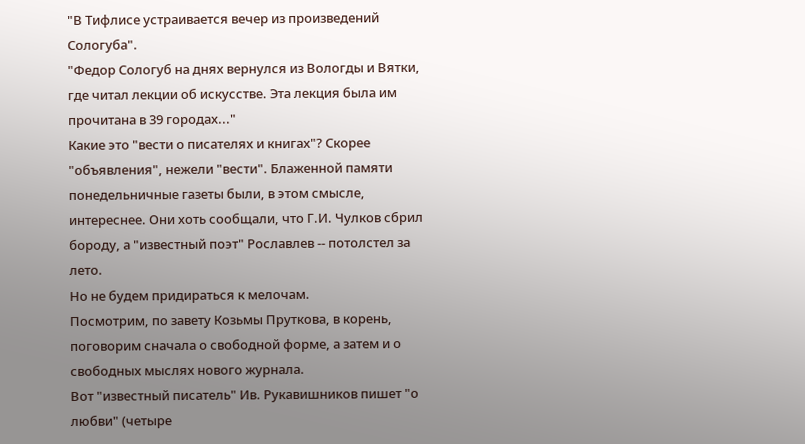"В Тифлисе устраивается вечер из произведений Сологуба".
"Федор Сологуб на днях вернулся из Вологды и Вятки, где читал лекции об искусстве. Эта лекция была им прочитана в 39 городах..."
Какие это "вести о писателях и книгах"? Скорее "объявления", нежели "вести". Блаженной памяти понедельничные газеты были, в этом смысле, интереснее. Они хоть сообщали, что Г.И. Чулков сбрил бороду, а "известный поэт" Рославлев -- потолстел за лето.
Но не будем придираться к мелочам.
Посмотрим, по завету Козьмы Пруткова, в корень, поговорим сначала о свободной форме, а затем и о свободных мыслях нового журнала.
Вот "известный писатель" Ив. Рукавишников пишет "о любви" (четыре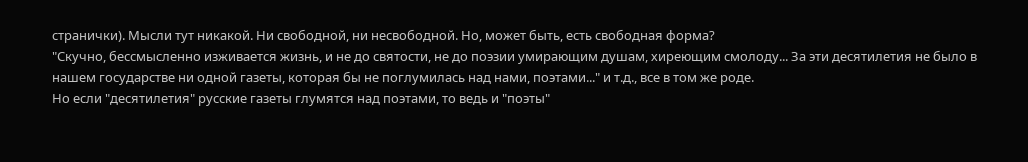странички). Мысли тут никакой. Ни свободной, ни несвободной. Но, может быть, есть свободная форма?
"Скучно, бессмысленно изживается жизнь, и не до святости, не до поэзии умирающим душам, хиреющим смолоду... За эти десятилетия не было в нашем государстве ни одной газеты, которая бы не поглумилась над нами, поэтами..." и т.д., все в том же роде.
Но если "десятилетия" русские газеты глумятся над поэтами, то ведь и "поэты"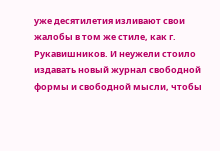уже десятилетия изливают свои жалобы в том же стиле, как г. Рукавишников. И неужели стоило издавать новый журнал свободной формы и свободной мысли, чтобы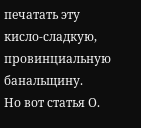печатать эту кисло-сладкую, провинциальную банальщину.
Но вот статья О.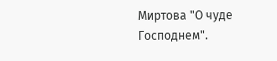Миртова "О чуде Господнем".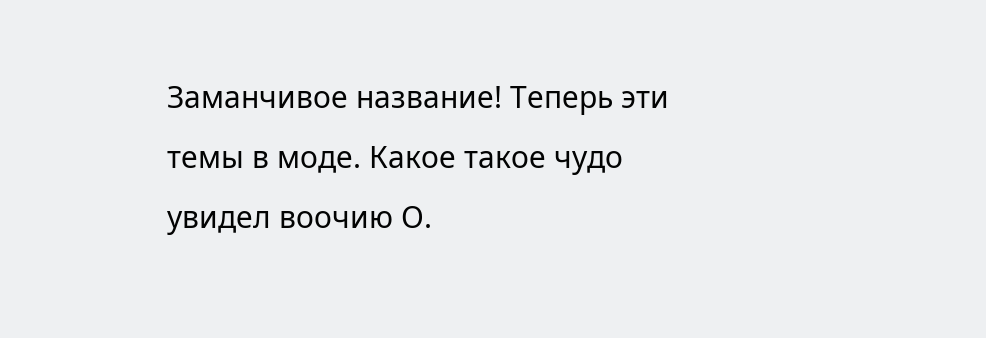Заманчивое название! Теперь эти темы в моде. Какое такое чудо увидел воочию О.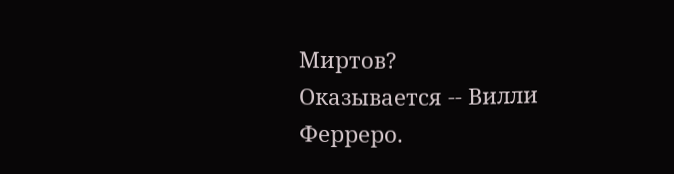Миртов?
Оказывается -- Вилли Ферреро.